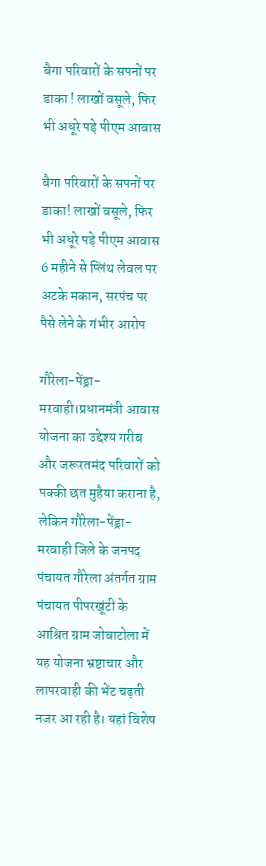बैगा परिवारों के सपनों पर डाका ! लाखों वसूले, फिर भी अधूरे पड़े पीएम आवास

बैगा परिवारों के सपनों पर डाका! लाखों वसूले, फिर भी अधूरे पड़े पीएम आवास
6 महीने से प्लिंथ लेवल पर अटके मकान, सरपंच पर पैसे लेने के गंभीर आरोप

गौरेला-पेंड्रा-मरवाही।प्रधानमंत्री आवास योजना का उद्देश्य गरीब और जरूरतमंद परिवारों को पक्की छत मुहैया कराना है, लेकिन गौरेला-पेंड्रा-मरवाही जिले के जनपद पंचायत गौरेला अंतर्गत ग्राम पंचायत पीपरखूंटी के आश्रित ग्राम जोबाटोला में यह योजना भ्रष्टाचार और लापरवाही की भेंट चढ़ती नजर आ रही है। यहां विशेष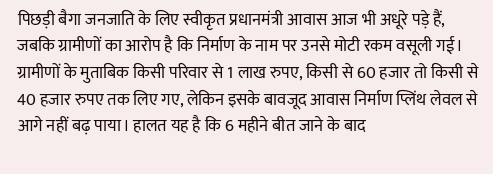पिछड़ी बैगा जनजाति के लिए स्वीकृत प्रधानमंत्री आवास आज भी अधूरे पड़े हैं, जबकि ग्रामीणों का आरोप है कि निर्माण के नाम पर उनसे मोटी रकम वसूली गई।
ग्रामीणों के मुताबिक किसी परिवार से 1 लाख रुपए, किसी से 60 हजार तो किसी से 40 हजार रुपए तक लिए गए, लेकिन इसके बावजूद आवास निर्माण प्लिंथ लेवल से आगे नहीं बढ़ पाया। हालत यह है कि 6 महीने बीत जाने के बाद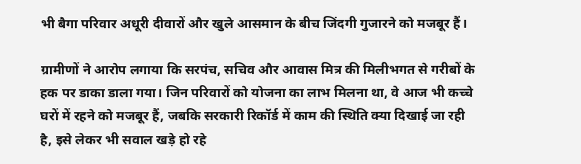भी बैगा परिवार अधूरी दीवारों और खुले आसमान के बीच जिंदगी गुजारने को मजबूर हैं।

ग्रामीणों ने आरोप लगाया कि सरपंच, सचिव और आवास मित्र की मिलीभगत से गरीबों के हक पर डाका डाला गया। जिन परिवारों को योजना का लाभ मिलना था, वे आज भी कच्चे घरों में रहने को मजबूर हैं, जबकि सरकारी रिकॉर्ड में काम की स्थिति क्या दिखाई जा रही है, इसे लेकर भी सवाल खड़े हो रहे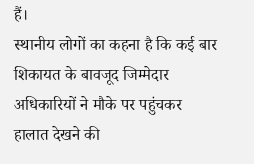हैं।
स्थानीय लोगों का कहना है कि कई बार शिकायत के बावजूद जिम्मेदार अधिकारियों ने मौके पर पहुंचकर हालात देखने की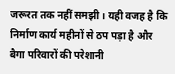जरूरत तक नहीं समझी। यही वजह है कि निर्माण कार्य महीनों से ठप पड़ा है और बैगा परिवारों की परेशानी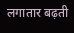लगातार बढ़ती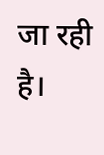जा रही है।